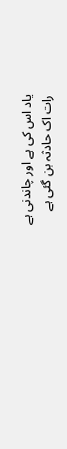یاد اس کی ہے اور چاندنی ہے
رات اک حادثہ بن گئی ہے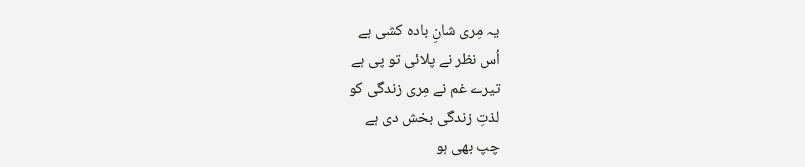یہ مِری شانِ بادہ کشی ہے
اُس نظر نے پلائی تو پی ہے
تیرے غم نے مِری زندگی کو
لذتِ زندگی بخش دی ہے
چپ بھی ہو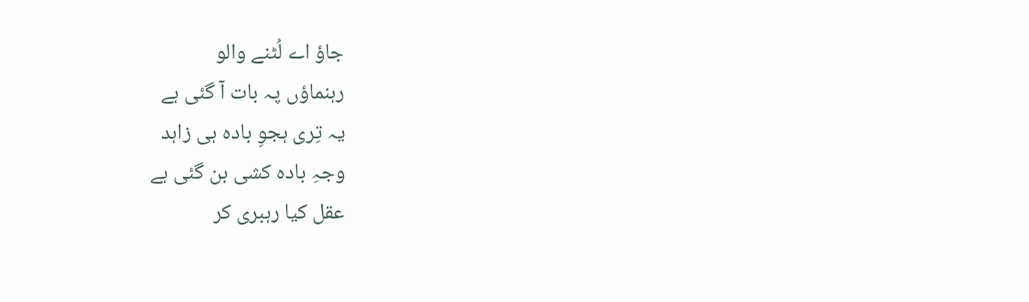جاؤ اے لُٹنے والو
رہنماؤں پہ بات آ گئی ہے
یہ تِری ہجوِ بادہ ہی زاہد
وجہِ بادہ کشی بن گئی ہے
عقل کیا رہبری کر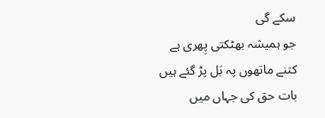سکے گی
جو ہمیشہ بھٹکتی پِھری ہے
کتنے ماتھوں پہ بَل پڑ گئے ہیں
بات حق کی جہاں میں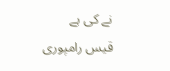نے کی ہے
قیس رامپوری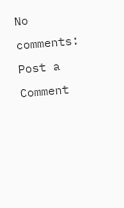No comments:
Post a Comment